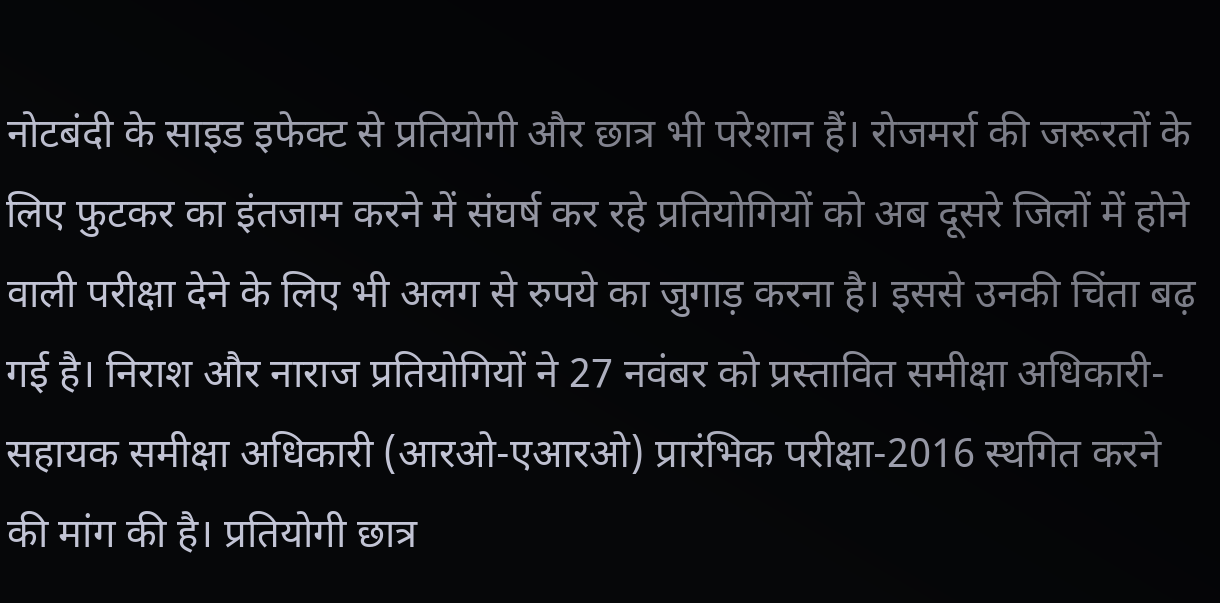नोटबंदी के साइड इफेक्ट से प्रतियोगी और छात्र भी परेशान हैं। रोजमर्रा की जरूरतों के लिए फुटकर का इंतजाम करने में संघर्ष कर रहे प्रतियोगियों को अब दूसरे जिलों में होने वाली परीक्षा देने के लिए भी अलग से रुपये का जुगाड़ करना है। इससे उनकी चिंता बढ़ गई है। निराश और नाराज प्रतियोगियों ने 27 नवंबर को प्रस्तावित समीक्षा अधिकारी-सहायक समीक्षा अधिकारी (आरओ-एआरओ) प्रारंभिक परीक्षा-2016 स्थगित करने की मांग की है। प्रतियोगी छात्र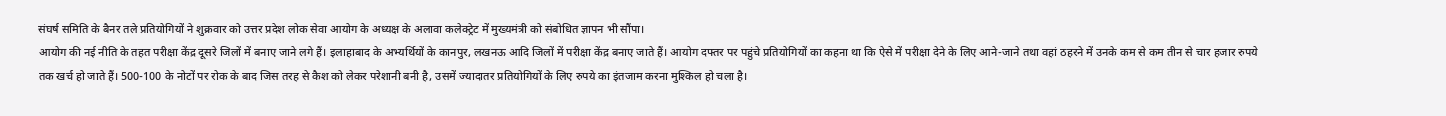संघर्ष समिति के बैनर तले प्रतियोगियों ने शुक्रवार को उत्तर प्रदेश लोक सेवा आयोग के अध्यक्ष के अलावा कलेक्ट्रेट में मुख्यमंत्री को संबोधित ज्ञापन भी सौंपा।
आयोग की नई नीति के तहत परीक्षा केंद्र दूसरे जिलों में बनाए जाने लगे हैं। इलाहाबाद के अभ्यर्थियों के कानपुर, लखनऊ आदि जिलों में परीक्षा केंद्र बनाए जाते हैं। आयोग दफ्तर पर पहुंचे प्रतियोगियों का कहना था कि ऐसे में परीक्षा देने के लिए आने-जाने तथा वहां ठहरने में उनके कम से कम तीन से चार हजार रुपये तक खर्च हो जाते हैं। 500-100 के नोटों पर रोक के बाद जिस तरह से कैश को लेकर परेशानी बनी है, उसमें ज्यादातर प्रतियोगियों के लिए रुपये का इंतजाम करना मुश्किल हो चला है।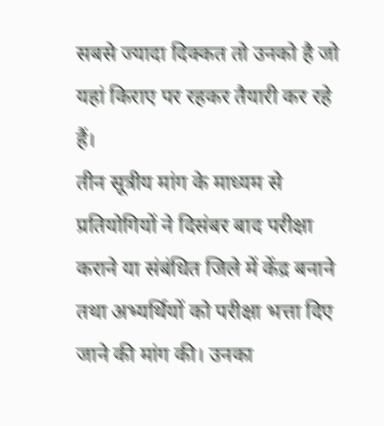सबसे ज्यादा दिक्कत तो उनको है जो यहां किराए पर रहकर तैयारी कर रहे हैं।
तीन सूत्रीय मांग के माध्यम से प्रतियोगियों ने दिसंबर बाद परीक्षा कराने या संबंधित जिले में केंद्र बनाने तथा अभ्यर्थियों को परीक्षा भत्ता दिए जाने की मांग की। उनका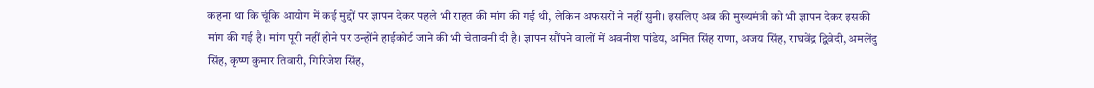कहना था कि चूंकि आयोग में कई मुद्दों पर ज्ञापन देकर पहले भी राहत की मांग की गई थी, लेकिन अफसरों ने नहीं सुनी। इसलिए अब की मुख्यमंत्री को भी ज्ञापन देकर इसकी मांग की गई है। मांग पूरी नहीं होने पर उन्होंने हाईकोर्ट जाने की भी चेतावनी दी है। ज्ञापन सौंपने वालों में अवनीश पांडेय, अमित सिंह राणा, अजय सिंह, राघवेंद्र द्विवेदी, अमलेंदु सिंह, कृष्ण कुमार तिवारी, गिरिजेश सिंह,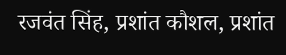रजवंत सिंह, प्रशांत कौशल, प्रशांत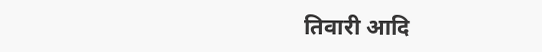तिवारी आदि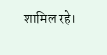शामिल रहे।